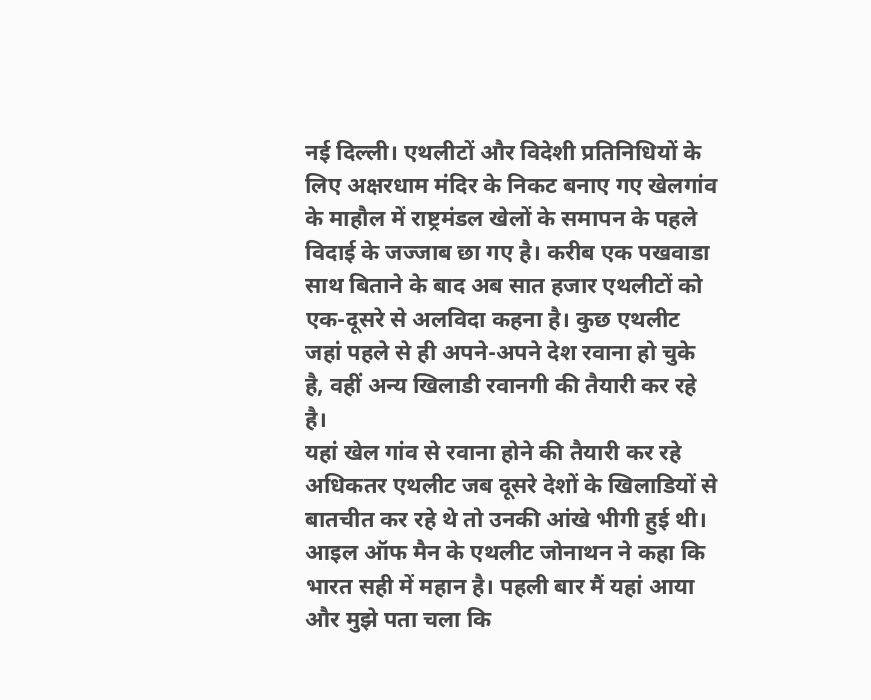नई दिल्ली। एथलीटों और विदेशी प्रतिनिधियों के लिए अक्षरधाम मंदिर के निकट बनाए गए खेलगांव के माहौल में राष्ट्रमंडल खेलों के समापन के पहले विदाई के जज्जाब छा गए है। करीब एक पखवाडा साथ बिताने के बाद अब सात हजार एथलीटों को एक-दूसरे से अलविदा कहना है। कुछ एथलीट जहां पहले से ही अपने-अपने देश रवाना हो चुके है, वहीं अन्य खिलाडी रवानगी की तैयारी कर रहे है।
यहां खेल गांव से रवाना होने की तैयारी कर रहे अधिकतर एथलीट जब दूसरे देशों के खिलाडियों से बातचीत कर रहे थे तो उनकी आंखे भीगी हुई थी।
आइल ऑफ मैन के एथलीट जोनाथन ने कहा कि भारत सही में महान है। पहली बार मैं यहां आया और मुझे पता चला कि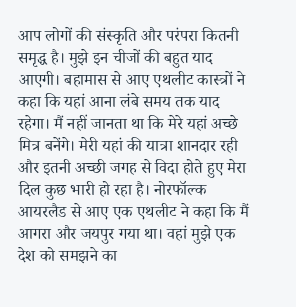आप लोगों की संस्कृति और परंपरा कितनी समृद्ध है। मुझे इन चीजों की बहुत याद आएगी। बहामास से आए एथलीट कास्त्रों ने कहा कि यहां आना लंबे समय तक याद रहेगा। मैं नहीं जानता था कि मेरे यहां अच्छे मित्र बनेंगे। मेरी यहां की यात्रा शानदार रही और इतनी अच्छी जगह से विदा होते हुए मेरा दिल कुछ भारी हो रहा है। नोरफॉल्क आयरलैड से आए एक एथलीट ने कहा कि मैं आगरा और जयपुर गया था। वहां मुझे एक देश को समझने का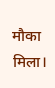मौका मिला।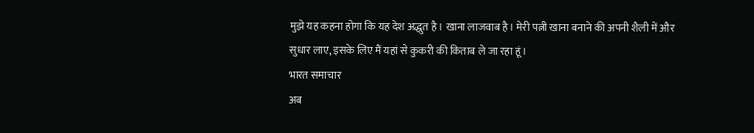मुझे यह कहना होगा कि यह देश अद्धुत है। खाना लाजवाब है। मेरी पत्नी खाना बनाने की अपनी शैली में और सुधार लाए, इसके लिए मैं यहां से कुकरी की किताब ले जा रहा हूं।
भारत समाचार
अब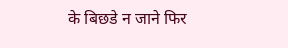के बिछडे न जाने फिर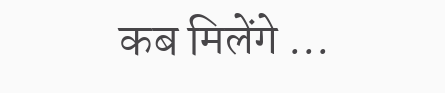कब मिलेंगे ...